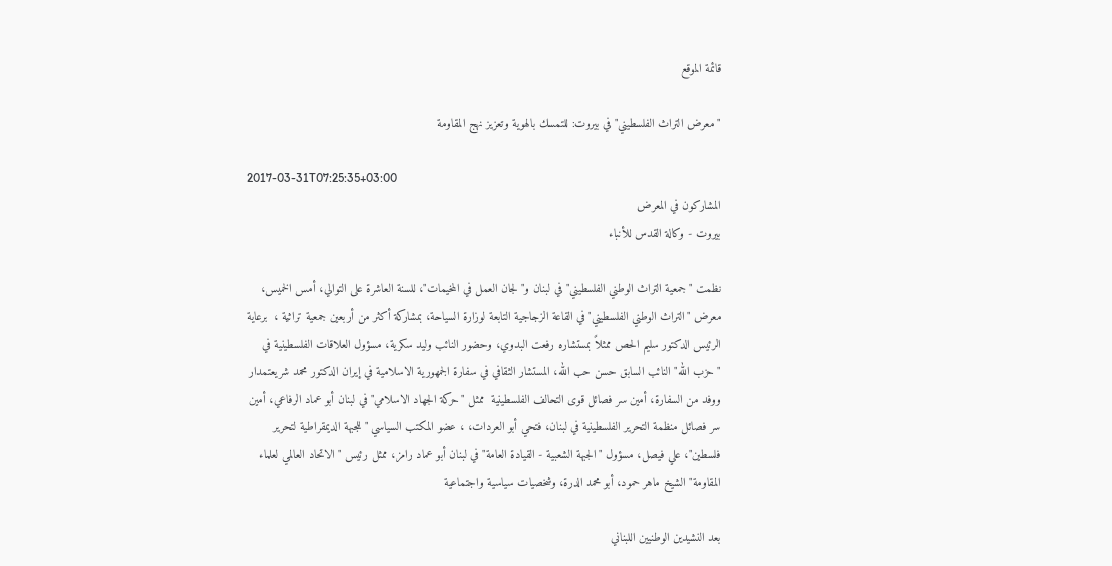قائمة الموقع

"معرض التراث الفلسطيني" في بيروت: للتمسك بالهوية وتعزيز نهج المقاومة

2017-03-31T07:25:35+03:00
المشاركون في المعرض
بيروت - وكالة القدس للأنباء

نظمت "جمعية التراث الوطني الفلسطيني" في لبنان و"لجان العمل في المخيمات"، للسنة العاشرة على التوالي، أمس الخميس، معرض "التراث الوطني الفلسطيني" في القاعة الزجاجية التابعة لوزارة السياحة، بمشاركة أكثر من أربعين جمعية تراثية ،  برعاية الرئيس الدكتور سليم الحص ممثلاً بمستشاره رفعت البدوي، وحضور النائب وليد سكرية، مسؤول العلاقات الفلسطينية في "حزب الله" النائب السابق حسن حب الله، المستشار الثقافي في سفارة الجمهورية الاسلامية في إيران الدكتور محمد شريعتمدار ووفد من السفارة، أمين سر فصائل قوى التحالف الفلسطينية  ممثل "حركة الجهاد الاسلامي" في لبنان أبو عماد الرفاعي، أمين سر فصائل منظمة التحرير الفلسطينية في لبنان، فتحي أبو العردات، ، عضو المكتب السياسي "للجبهة الديمقراطية لتحرير فلسطين"، علي فيصل، مسؤول "الجبهة الشعبية - القيادة العامة" في لبنان أبو عماد رامز، ممثل رئيس "الاتحاد العالمي لعلماء المقاومة" الشيخ ماهر حمود، أبو محمد الدرة، وشخصيات سياسية واجتماعية

بعد النشيدين الوطنيين اللبناني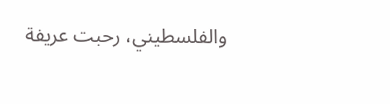والفلسطيني، رحبت عريفة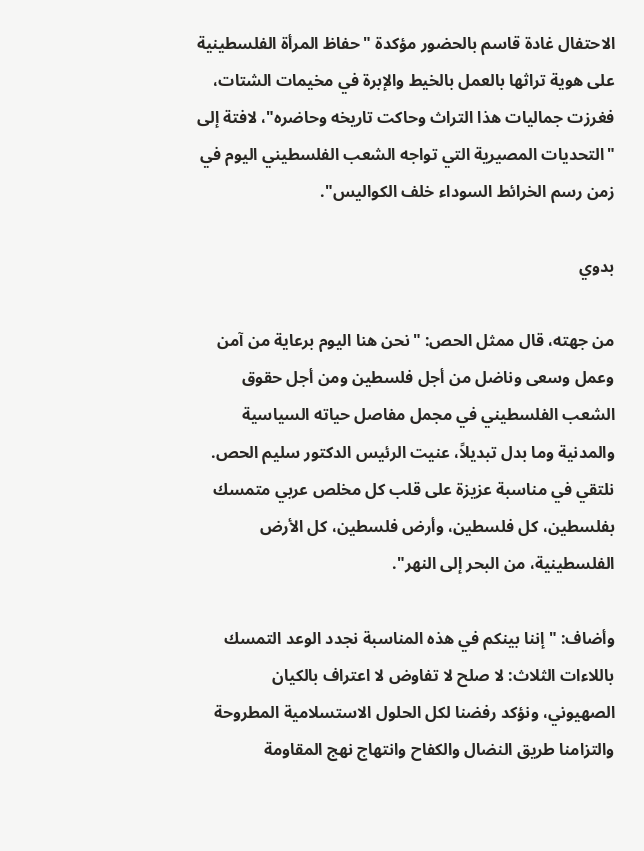الاحتفال غادة قاسم بالحضور مؤكدة "حفاظ المرأة الفلسطينية على هوية تراثها بالعمل بالخيط والإبرة في مخيمات الشتات، فغرزت جماليات هذا التراث وحاكت تاريخه وحاضره"، لافتة إلى "التحديات المصيرية التي تواجه الشعب الفلسطيني اليوم في زمن رسم الخرائط السوداء خلف الكواليس".

بدوي

من جهته، قال ممثل الحص: "نحن هنا اليوم برعاية من آمن وعمل وسعى وناضل من أجل فلسطين ومن أجل حقوق الشعب الفلسطيني في مجمل مفاصل حياته السياسية والمدنية وما بدل تبديلاً، عنيت الرئيس الدكتور سليم الحص. نلتقي في مناسبة عزيزة على قلب كل مخلص عربي متمسك بفلسطين، كل فلسطين، وأرض فلسطين، كل الأرض الفلسطينية، من البحر إلى النهر".

وأضاف: "إننا بينكم في هذه المناسبة نجدد الوعد التمسك باللاءات الثلاث: لا صلح لا تفاوض لا اعتراف بالكيان الصهيوني، ونؤكد رفضنا لكل الحلول الاستسلامية المطروحة والتزامنا طريق النضال والكفاح وانتهاج نهج المقاومة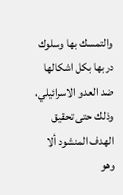والتمسك بها وسلوك دربها بكل اشكالها ضد العدو الاسرائيلي، وذلك حتى تحقيق الهدف المنشود ألا وهو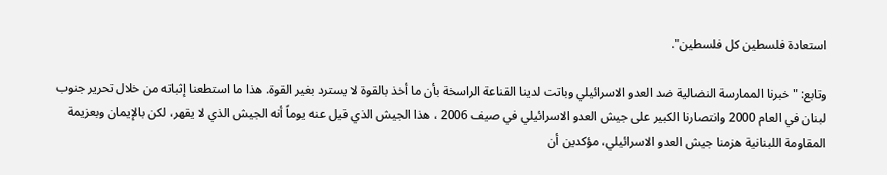استعادة فلسطين كل فلسطين".

وتابع: "خبرنا الممارسة النضالية ضد العدو الاسرائيلي وباتت لدينا القناعة الراسخة بأن ما أخذ بالقوة لا يسترد بغير القوة. هذا ما استطعنا إثباته من خلال تحرير جنوب لبنان في العام 2000 وانتصارنا الكبير على جيش العدو الاسرائيلي في صيف 2006 ، هذا الجيش الذي قيل عنه يوماً أنه الجيش الذي لا يقهر، لكن بالإيمان وبعزيمة المقاومة اللبنانية هزمنا جيش العدو الاسرائيلي، مؤكدين أن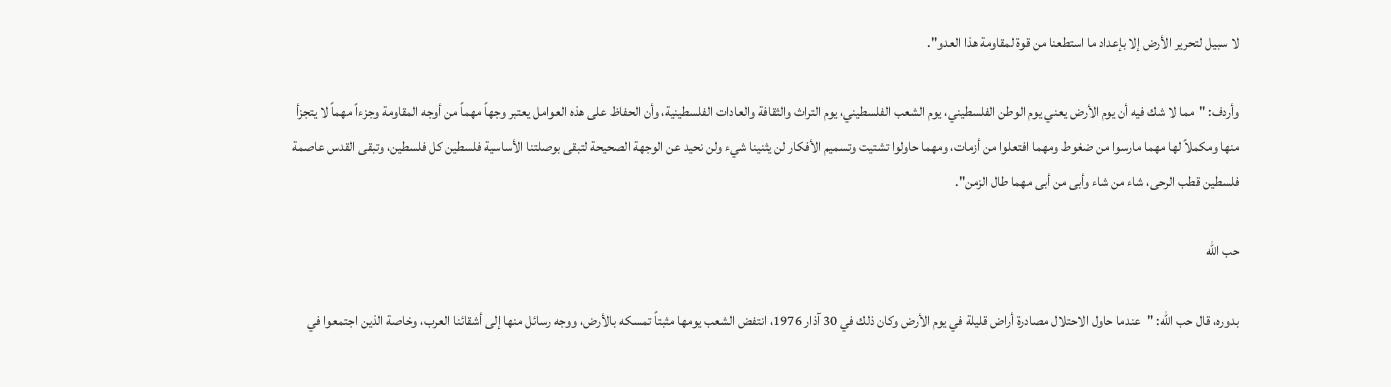لا سبيل لتحرير الأرض إلا بإعداد ما استطعنا من قوة لمقاومة هذا العدو".

وأردف: "مما لا شك فيه أن يوم الأرض يعني يوم الوطن الفلسطيني، يوم الشعب الفلسطيني، يوم التراث والثقافة والعادات الفلسطينية، وأن الحفاظ على هذه العوامل يعتبر وجهاً مهماً من أوجه المقاومة وجزءاً مهماً لا يتجزأ منها ومكملاً لها مهما مارسوا من ضغوط ومهما افتعلوا من أزمات، ومهما حاولوا تشتيت وتسميم الأفكار لن يثنينا شيء ولن نحيد عن الوجهة الصحيحة لتبقى بوصلتنا الأساسية فلسطين كل فلسطين، وتبقى القدس عاصمة فلسطين قطب الرحى، شاء من شاء وأبى من أبى مهما طال الزمن".

حب الله

بدوره، قال حب الله: "عندما حاول الاحتلال مصادرة أراض قليلة في يوم الأرض وكان ذلك في 30 آذار 1976، انتفض الشعب يومها مثبتاً تمسكه بالأرض، ووجه رسائل منها إلى أشقائنا العرب، وخاصة الذين اجتمعوا في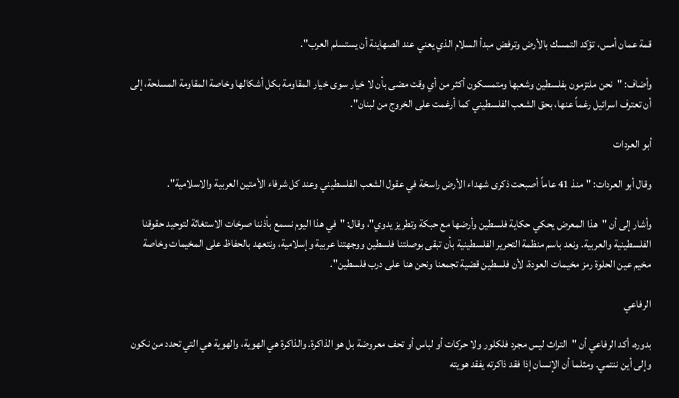قمة عمان أمس، تؤكد التمسك بالأرض وترفض مبدأ السلام الذي يعني عند الصهاينة أن يستسلم العرب".

وأضاف: "نحن ملتزمون بفلسطين وشعبها ومتمسكون أكثر من أي وقت مضى بأن لا خيار سوى خيار المقاومة بكل أشكالها وخاصة المقاومة المسلحة، إلى أن تعترف اسرائيل رغماً عنها، بحق الشعب الفلسطيني كما أرغمت على الخروج من لبنان".

أبو العردات

وقال أبو العردات: "منذ 41 عاماً أصبحت ذكرى شهداء الأرض راسخة في عقول الشعب الفلسطيني وعند كل شرفاء الأمتين العربية والاسلامية".

وأشار إلى أن "هذا المعرض يحكي حكاية فلسطين وأرضها مع حبكة وتطريز يدوي"، وقال: "في هذا اليوم نسمع بأذننا صرخات الاستغاثة لتوحيد حقوقنا الفلسطينية والعربية. ونعد باسم منظمة التحرير الفلسطينية بأن تبقى بوصلتنا فلسطين ووجهتنا عربية وإسلامية، ونتعهد بالحفاظ على المخيمات وخاصة مخيم عين الحلوة رمز مخيمات العودة، لأن فلسطين قضية تجمعنا ونحن هنا على درب فلسطين".

الرفاعي

بدوره، أكد الرفاعي أن "التراث ليس مجرد فلكلور ولا حركات أو لباس أو تحف معروضة بل هو الذاكرة. والذاكرة هي الهوية، والهوية هي التي تحدد من نكون وإلى أين ننتمي. ومثلما أن الإنسان إذا فقد ذاكرته يفقد هويته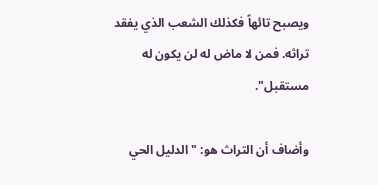ويصبح تائهاً فكذلك الشعب الذي يفقد تراثه. فمن لا ماض له لن يكون له مستقبل".

وأضاف أن التراث هو: " الدليل الحي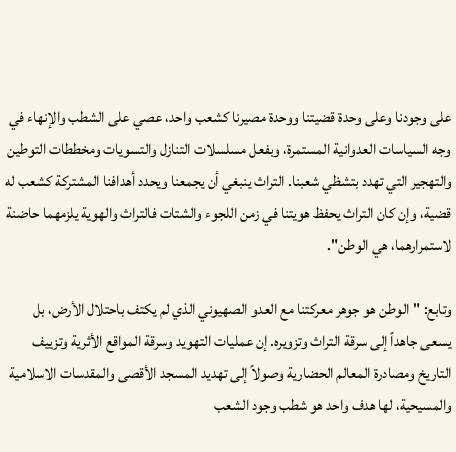على وجودنا وعلى وحدة قضيتنا ووحدة مصيرنا كشعب واحد، عصي على الشطب والإنهاء في وجه السياسات العدوانية المستمرة، وبفعل مسلسلات التنازل والتسويات ومخططات التوطين والتهجير التي تهدد بتشظي شعبنا. التراث ينبغي أن يجمعنا ويحدد أهدافنا المشتركة كشعب له قضية، وإن كان التراث يحفظ هويتنا في زمن اللجوء والشتات فالتراث والهوية يلزمهما حاضنة لاستمرارهما، هي الوطن".

وتابع: "الوطن هو جوهر معركتنا مع العدو الصهيوني الذي لم يكتف باحتلال الأرض، بل يسعى جاهداً إلى سرقة التراث وتزويره. إن عمليات التهويد وسرقة المواقع الأثرية وتزييف التاريخ ومصادرة المعالم الحضارية وصولاً إلى تهديد المسجد الأقصى والمقدسات الاسلامية والمسيحية، لها هدف واحد هو شطب وجود الشعب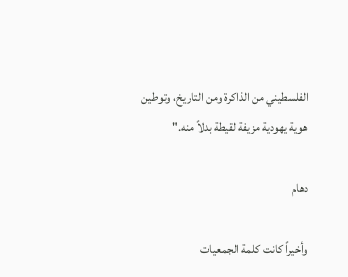الفلسطيني من الذاكرة ومن التاريخ، وتوطين هوية يهودية مزيفة لقيطة بدلاً منه."

دهام

وأخيراً كانت كلمة الجمعيات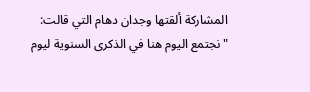المشاركة ألقتها وجدان دهام التي قالت: "نجتمع اليوم هنا في الذكرى السنوية ليوم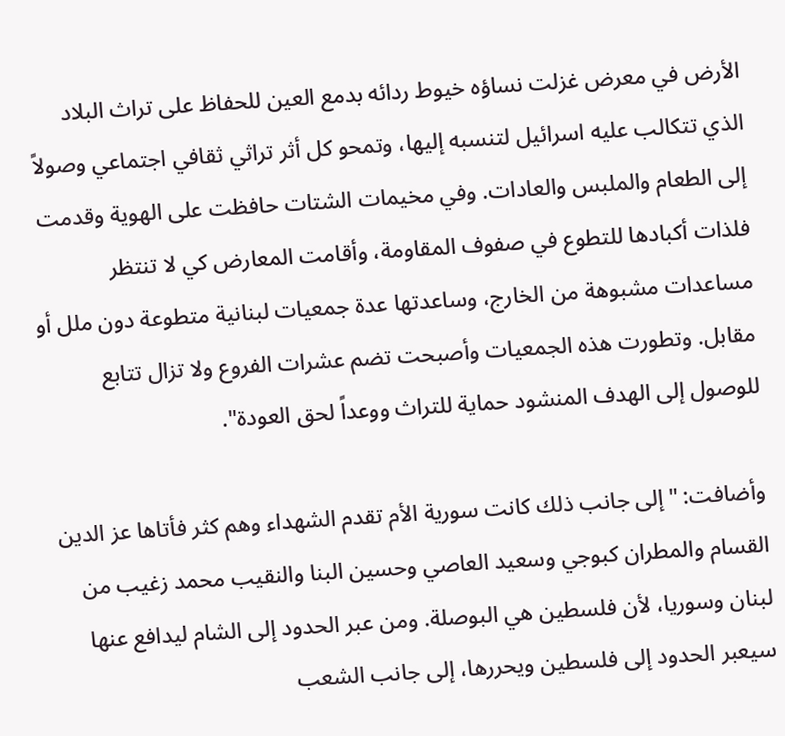الأرض في معرض غزلت نساؤه خيوط ردائه بدمع العين للحفاظ على تراث البلاد الذي تتكالب عليه اسرائيل لتنسبه إليها، وتمحو كل أثر تراثي ثقافي اجتماعي وصولاً إلى الطعام والملبس والعادات. وفي مخيمات الشتات حافظت على الهوية وقدمت فلذات أكبادها للتطوع في صفوف المقاومة، وأقامت المعارض كي لا تنتظر مساعدات مشبوهة من الخارج، وساعدتها عدة جمعيات لبنانية متطوعة دون ملل أو مقابل. وتطورت هذه الجمعيات وأصبحت تضم عشرات الفروع ولا تزال تتابع للوصول إلى الهدف المنشود حماية للتراث ووعداً لحق العودة".

وأضافت: "إلى جانب ذلك كانت سورية الأم تقدم الشهداء وهم كثر فأتاها عز الدين القسام والمطران كبوجي وسعيد العاصي وحسين البنا والنقيب محمد زغيب من لبنان وسوريا، لأن فلسطين هي البوصلة. ومن عبر الحدود إلى الشام ليدافع عنها سيعبر الحدود إلى فلسطين ويحررها، إلى جانب الشعب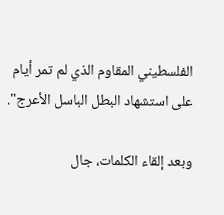الفلسطيني المقاوم الذي لم تمر أيام على استشهاد البطل الباسل الأعرج".

وبعد إلقاء الكلمات، جال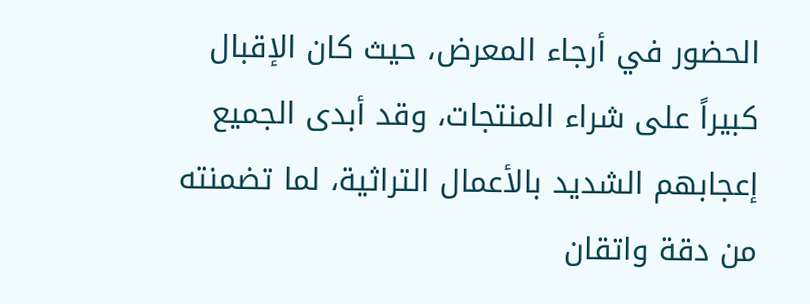الحضور في أرجاء المعرض، حيث كان الإقبال كبيراً على شراء المنتجات، وقد أبدى الجميع إعجابهم الشديد بالأعمال التراثية، لما تضمنته من دقة واتقان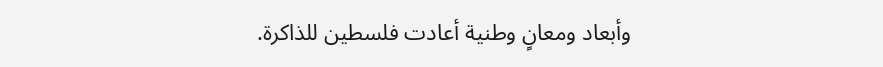وأبعاد ومعانٍ وطنية أعادت فلسطين للذاكرة.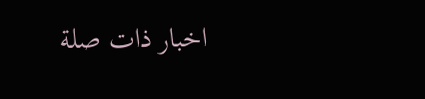اخبار ذات صلة